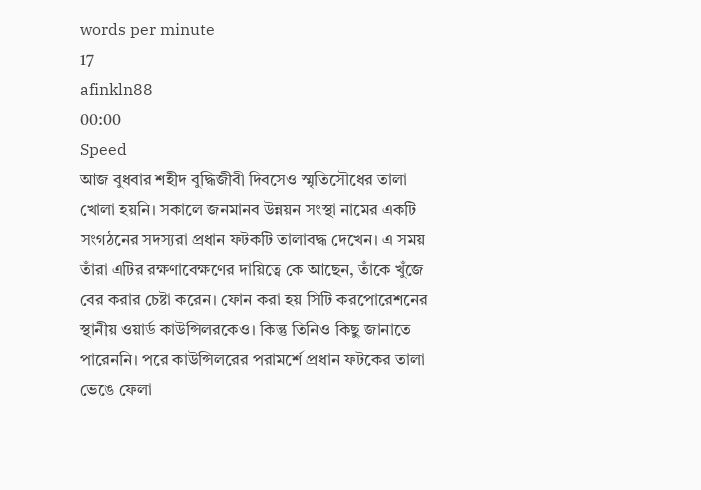words per minute
17
afinkln88
00:00
Speed
আজ বুধবার শহীদ বুদ্ধিজীবী দিবসেও স্মৃতিসৌধের তালা খোলা হয়নি। সকালে জনমানব উন্নয়ন সংস্থা নামের একটি সংগঠনের সদস্যরা প্রধান ফটকটি তালাবদ্ধ দেখেন। এ সময় তাঁরা এটির রক্ষণাবেক্ষণের দায়িত্বে কে আছেন, তাঁকে খুঁজে বের করার চেষ্টা করেন। ফোন করা হয় সিটি করপোরেশনের স্থানীয় ওয়ার্ড কাউন্সিলরকেও। কিন্তু তিনিও কিছু জানাতে পারেননি। পরে কাউন্সিলরের পরামর্শে প্রধান ফটকের তালা ভেঙে ফেলা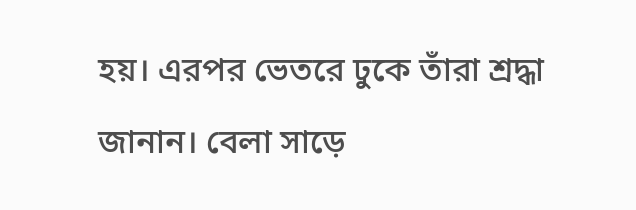হয়। এরপর ভেতরে ঢুকে তাঁরা শ্রদ্ধা জানান। বেলা সাড়ে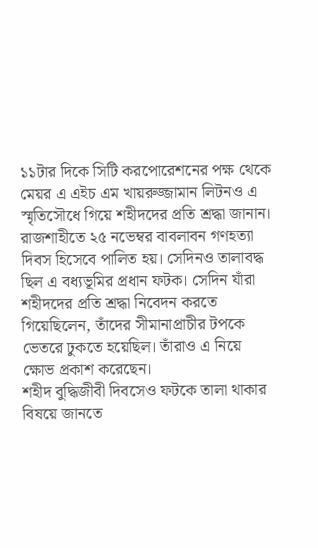১১টার দিকে সিটি করপোরেশনের পক্ষ থেকে মেয়র এ এইচ এম খায়রুজ্জামান লিটনও এ স্মৃতিসৌধে গিয়ে শহীদদের প্রতি শ্রদ্ধা জানান।
রাজশাহীতে ২৫ নভেম্বর বাবলাবন গণহত্যা দিবস হিসেবে পালিত হয়। সেদিনও তালাবদ্ধ ছিল এ বধ্যভূমির প্রধান ফটক। সেদিন যাঁরা শহীদদের প্রতি শ্রদ্ধা নিবেদন করতে গিয়েছিলেন, তাঁদের সীমানাপ্রাচীর টপকে ভেতরে ঢুকতে হয়েছিল। তাঁরাও এ নিয়ে ক্ষোভ প্রকাশ করেছেন।
শহীদ বুদ্ধিজীবী দিবসেও ফটকে তালা থাকার বিষয়ে জানতে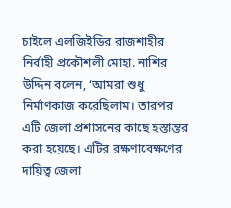চাইলে এলজিইডির রাজশাহীর নির্বাহী প্রকৌশলী মোহা. নাশির উদ্দিন বলেন, ‘আমরা শুধু নির্মাণকাজ করেছিলাম। তারপর এটি জেলা প্রশাসনের কাছে হস্তান্তর করা হয়েছে। এটির রক্ষণাবেক্ষণের দায়িত্ব জেলা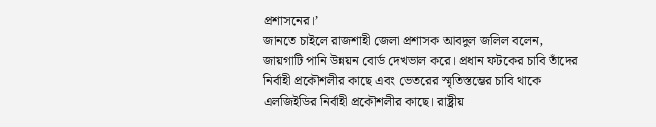প্রশাসনের।’
জানতে চাইলে রাজশাহী জেলা প্রশাসক আবদুল জলিল বলেন, জায়গাটি পানি উন্নয়ন বোর্ড দেখভাল করে। প্রধান ফটকের চাবি তাঁদের নির্বাহী প্রকৌশলীর কাছে এবং ভেতরের স্মৃতিস্তম্ভের চাবি থাকে এলজিইডির নির্বাহী প্রকৌশলীর কাছে। রাষ্ট্রীয়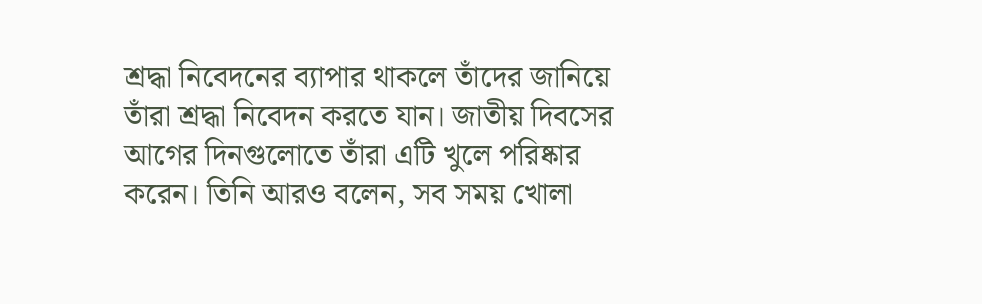শ্রদ্ধা নিবেদনের ব্যাপার থাকলে তাঁদের জানিয়ে তাঁরা শ্রদ্ধা নিবেদন করতে যান। জাতীয় দিবসের আগের দিনগুলোতে তাঁরা এটি খুলে পরিষ্কার করেন। তিনি আরও বলেন, সব সময় খোলা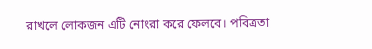রাখলে লোকজন এটি নোংরা করে ফেলবে। পবিত্রতা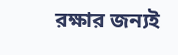রক্ষার জন্যই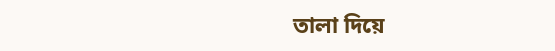তালা দিয়ে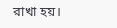রাখা হয়।